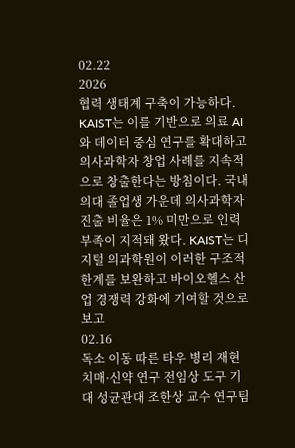02.22
2026
협력 생태계 구축이 가능하다. KAIST는 이를 기반으로 의료 AI와 데이터 중심 연구를 확대하고 의사과학자 창업 사례를 지속적으로 창출한다는 방침이다. 국내 의대 졸업생 가운데 의사과학자 진출 비율은 1% 미만으로 인력 부족이 지적돼 왔다. KAIST는 디지털 의과학원이 이러한 구조적 한계를 보완하고 바이오헬스 산업 경쟁력 강화에 기여할 것으로 보고
02.16
독소 이동 따른 타우 병리 재현 치매·신약 연구 전임상 도구 기대 성균관대 조한상 교수 연구팀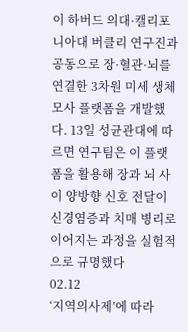이 하버드 의대·캘리포니아대 버클리 연구진과 공동으로 장·혈관·뇌를 연결한 3차원 미세 생체모사 플랫폼을 개발했다. 13일 성균관대에 따르면 연구팀은 이 플랫폼을 활용해 장과 뇌 사이 양방향 신호 전달이 신경염증과 치매 병리로 이어지는 과정을 실험적으로 규명했다
02.12
‘지역의사제’에 따라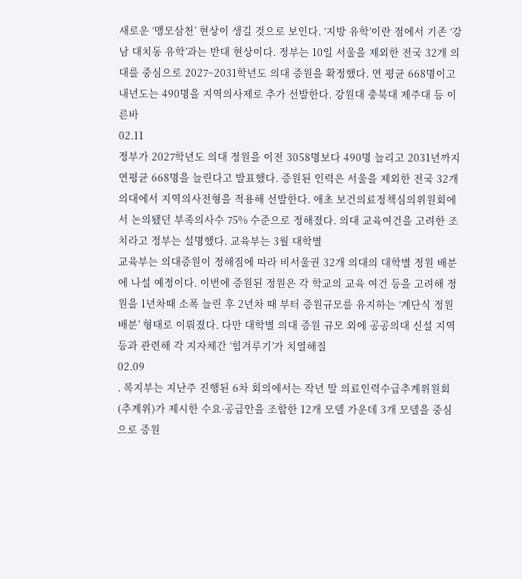새로운 ‘맹모삼천’ 현상이 생길 것으로 보인다. ‘지방 유학’이란 점에서 기존 ‘강남 대치동 유학’과는 반대 현상이다. 정부는 10일 서울을 제외한 전국 32개 의대를 중심으로 2027~2031학년도 의대 증원을 확정했다. 연 평균 668명이고 내년도는 490명을 지역의사제로 추가 선발한다. 강원대 충북대 제주대 등 이른바
02.11
정부가 2027학년도 의대 정원을 이전 3058명보다 490명 늘리고 2031년까지 연평균 668명을 늘린다고 발표했다. 증원된 인력은 서울을 제외한 전국 32개 의대에서 지역의사전형을 적용해 선발한다. 애초 보건의료정책심의위원회에서 논의됐던 부족의사수 75% 수준으로 정해졌다. 의대 교육여건을 고려한 조치라고 정부는 설명했다. 교육부는 3월 대학별
교육부는 의대증원이 정해짐에 따라 비서울권 32개 의대의 대학별 정원 배분에 나설 예정이다. 이번에 증원된 정원은 각 학교의 교육 여건 등을 고려해 정원을 1년차때 소폭 늘린 후 2년차 때 부터 증원규모를 유지하는 ‘계단식 정원 배분’ 형태로 이뤄졌다. 다만 대학별 의대 증원 규모 외에 공공의대 신설 지역 등과 관련해 각 지자체간 ‘힘겨루기’가 치열해질
02.09
. 복지부는 지난주 진행된 6차 회의에서는 작년 말 의료인력수급추계위원회(추계위)가 제시한 수요·공급안을 조합한 12개 모델 가운데 3개 모델을 중심으로 증원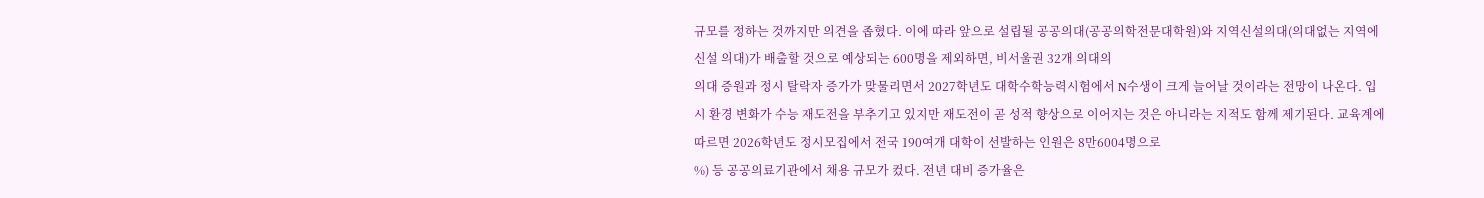규모를 정하는 것까지만 의견을 좁혔다. 이에 따라 앞으로 설립될 공공의대(공공의학전문대학원)와 지역신설의대(의대없는 지역에 신설 의대)가 배출할 것으로 예상되는 600명을 제외하면, 비서울권 32개 의대의
의대 증원과 정시 탈락자 증가가 맞물리면서 2027학년도 대학수학능력시험에서 N수생이 크게 늘어날 것이라는 전망이 나온다. 입시 환경 변화가 수능 재도전을 부추기고 있지만 재도전이 곧 성적 향상으로 이어지는 것은 아니라는 지적도 함께 제기된다. 교육계에 따르면 2026학년도 정시모집에서 전국 190여개 대학이 선발하는 인원은 8만6004명으로
%) 등 공공의료기관에서 채용 규모가 컸다. 전년 대비 증가율은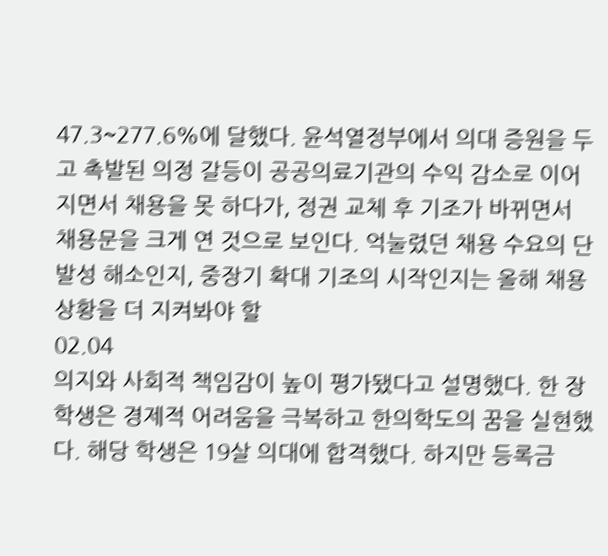47.3~277.6%에 달했다. 윤석열정부에서 의대 증원을 두고 촉발된 의정 갈등이 공공의료기관의 수익 감소로 이어지면서 채용을 못 하다가, 정권 교체 후 기조가 바뀌면서 채용문을 크게 연 것으로 보인다. 억눌렸던 채용 수요의 단발성 해소인지, 중장기 확대 기조의 시작인지는 올해 채용 상황을 더 지켜봐야 할
02.04
의지와 사회적 책임감이 높이 평가됐다고 설명했다. 한 장학생은 경제적 어려움을 극복하고 한의학도의 꿈을 실현했다. 해당 학생은 19살 의대에 합격했다. 하지만 등록금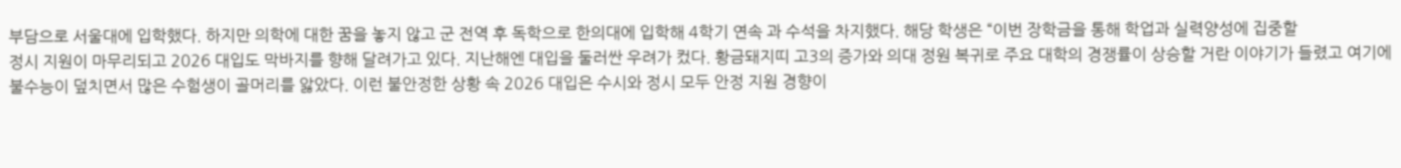부담으로 서울대에 입학했다. 하지만 의학에 대한 꿈을 놓지 않고 군 전역 후 독학으로 한의대에 입학해 4학기 연속 과 수석을 차지했다. 해당 학생은 “이번 장학금을 통해 학업과 실력양성에 집중할
정시 지원이 마무리되고 2026 대입도 막바지를 향해 달려가고 있다. 지난해엔 대입을 둘러싼 우려가 컸다. 황금돼지띠 고3의 증가와 의대 정원 복귀로 주요 대학의 경쟁률이 상승할 거란 이야기가 들렸고 여기에 불수능이 덮치면서 많은 수험생이 골머리를 앓았다. 이런 불안정한 상황 속 2026 대입은 수시와 정시 모두 안정 지원 경향이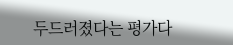두드러졌다는 평가다